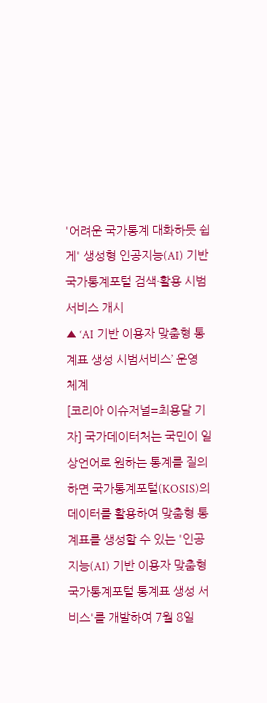'어려운 국가통계 대화하듯 쉽게' 생성형 인공지능(AI) 기반 국가통계포털 검색·활용 시범서비스 개시
▲ ‘AI 기반 이용자 맞춤형 통계표 생성 시범서비스’ 운영 체계
[코리아 이슈저널=최용달 기자] 국가데이터처는 국민이 일상언어로 원하는 통계를 질의하면 국가통계포털(KOSIS)의 데이터를 활용하여 맞춤형 통계표를 생성할 수 있는 '인공지능(AI) 기반 이용자 맞춤형 국가통계포털 통계표 생성 서비스'를 개발하여 7월 8일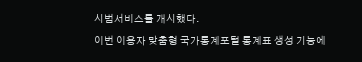시범서비스를 개시했다.
이번 이용자 맞춤형 국가통계포털 통계표 생성 기능에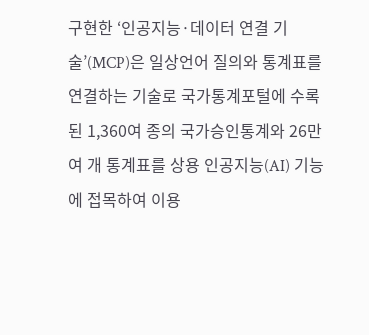구현한 ‘인공지능·데이터 연결 기술’(MCP)은 일상언어 질의와 통계표를 연결하는 기술로 국가통계포털에 수록된 1,360여 종의 국가승인통계와 26만여 개 통계표를 상용 인공지능(AI) 기능에 접목하여 이용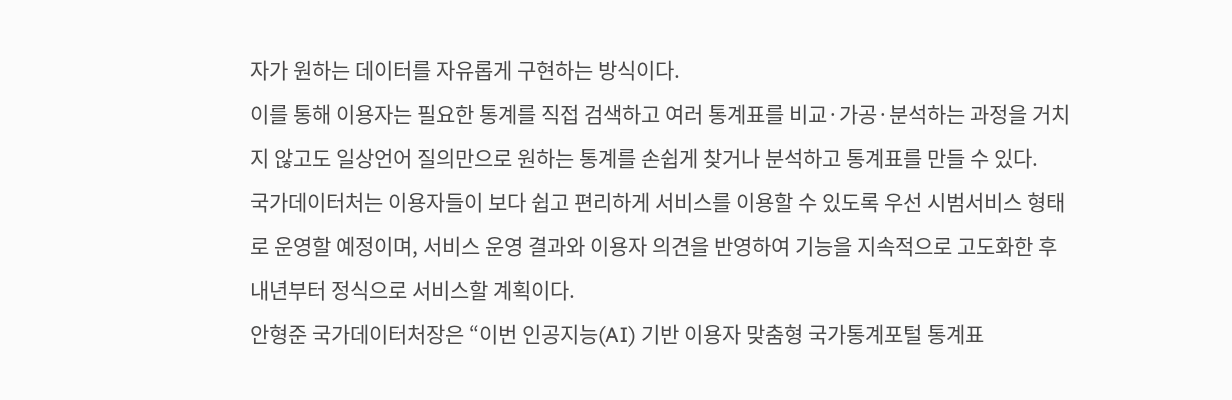자가 원하는 데이터를 자유롭게 구현하는 방식이다.
이를 통해 이용자는 필요한 통계를 직접 검색하고 여러 통계표를 비교·가공·분석하는 과정을 거치지 않고도 일상언어 질의만으로 원하는 통계를 손쉽게 찾거나 분석하고 통계표를 만들 수 있다.
국가데이터처는 이용자들이 보다 쉽고 편리하게 서비스를 이용할 수 있도록 우선 시범서비스 형태로 운영할 예정이며, 서비스 운영 결과와 이용자 의견을 반영하여 기능을 지속적으로 고도화한 후 내년부터 정식으로 서비스할 계획이다.
안형준 국가데이터처장은 “이번 인공지능(AI) 기반 이용자 맞춤형 국가통계포털 통계표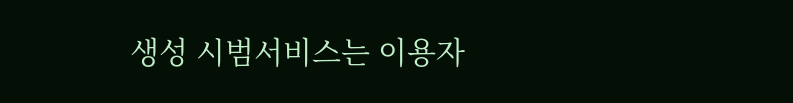생성 시범서비스는 이용자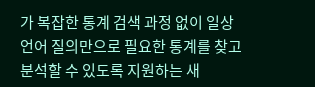가 복잡한 통계 검색 과정 없이 일상언어 질의만으로 필요한 통계를 찾고 분석할 수 있도록 지원하는 새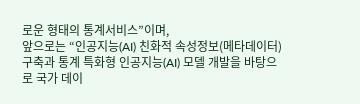로운 형태의 통계서비스”이며,
앞으로는 “인공지능(AI) 친화적 속성정보(메타데이터) 구축과 통계 특화형 인공지능(AI) 모델 개발을 바탕으로 국가 데이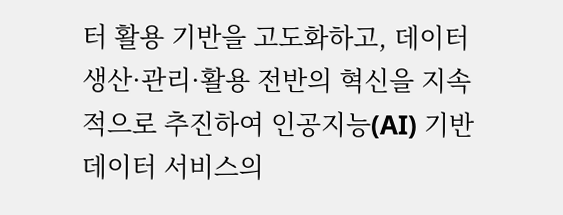터 활용 기반을 고도화하고, 데이터 생산·관리·활용 전반의 혁신을 지속적으로 추진하여 인공지능(AI) 기반 데이터 서비스의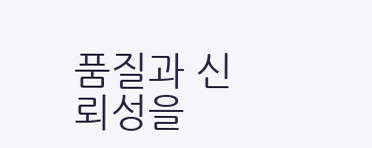품질과 신뢰성을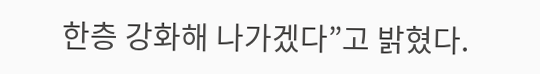한층 강화해 나가겠다”고 밝혔다.